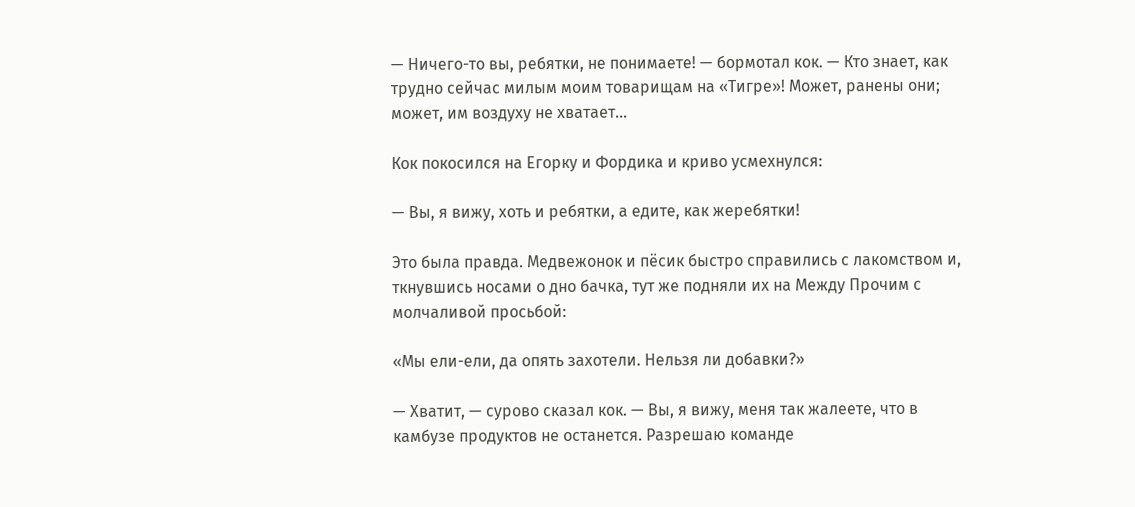— Ничего-то вы, ребятки, не понимаете! — бормотал кок. — Кто знает, как трудно сейчас милым моим товарищам на «Тигре»! Может, ранены они; может, им воздуху не хватает…

Кок покосился на Егорку и Фордика и криво усмехнулся:

— Вы, я вижу, хоть и ребятки, а едите, как жеребятки!

Это была правда. Медвежонок и пёсик быстро справились с лакомством и, ткнувшись носами о дно бачка, тут же подняли их на Между Прочим с молчаливой просьбой:

«Мы ели-ели, да опять захотели. Нельзя ли добавки?»

— Хватит, — сурово сказал кок. — Вы, я вижу, меня так жалеете, что в камбузе продуктов не останется. Разрешаю команде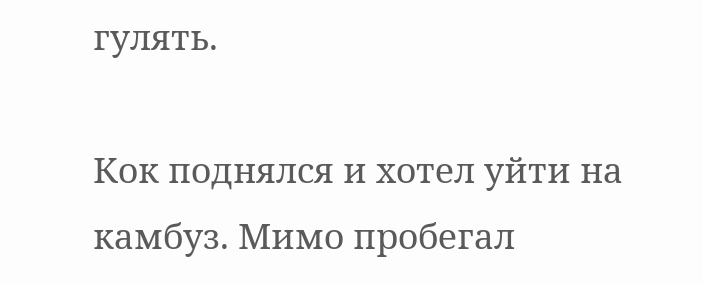гулять.

Кок поднялся и хотел уйти на камбуз. Мимо пробегал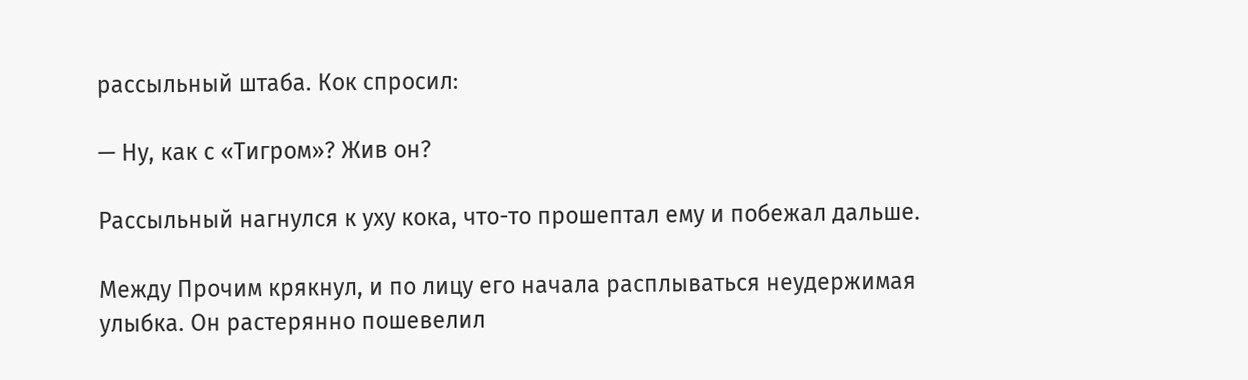рассыльный штаба. Кок спросил:

— Ну, как с «Тигром»? Жив он?

Рассыльный нагнулся к уху кока, что-то прошептал ему и побежал дальше.

Между Прочим крякнул, и по лицу его начала расплываться неудержимая улыбка. Он растерянно пошевелил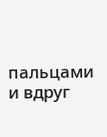пальцами и вдруг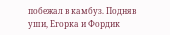побежал в камбуз. Подняв уши, Егорка и Фордик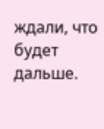ждали, что будет дальше.